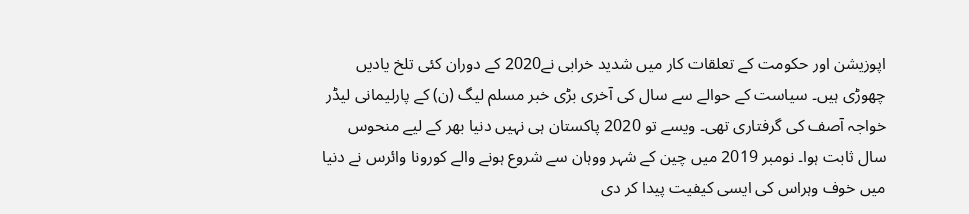اپوزیشن اور حکومت کے تعلقات کار میں شدید خرابی نے2020 کے دوران کئی تلخ یادیں چھوڑی ہیں۔ سیاست کے حوالے سے سال کی آخری بڑی خبر مسلم لیگ (ن) کے پارلیمانی لیڈر خواجہ آصف کی گرفتاری تھی۔ ویسے تو 2020 پاکستان ہی نہیں دنیا بھر کے لیے منحوس سال ثابت ہوا۔ نومبر 2019 میں چین کے شہر ووہان سے شروع ہونے والے کورونا وائرس نے دنیا میں خوف وہراس کی ایسی کیفیت پیدا کر دی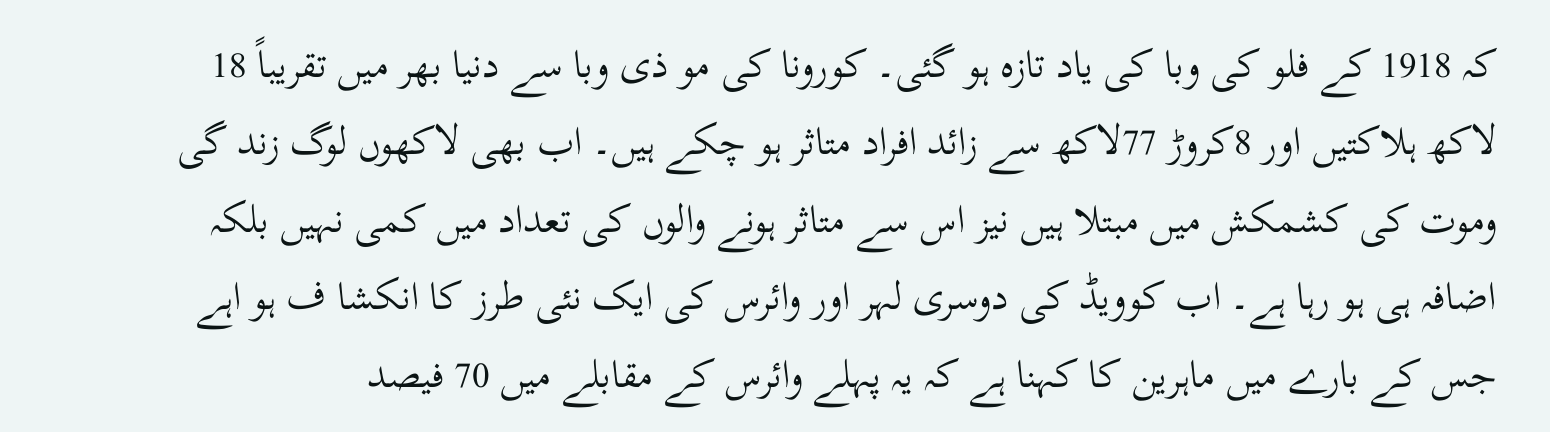کہ 1918 کے فلو کی وبا کی یاد تازہ ہو گئی۔ کورونا کی مو ذی وبا سے دنیا بھر میں تقریباً 18 لاکھ ہلاکتیں اور 8کروڑ 77لاکھ سے زائد افراد متاثر ہو چکے ہیں۔ اب بھی لاکھوں لوگ زند گی وموت کی کشمکش میں مبتلا ہیں نیز اس سے متاثر ہونے والوں کی تعداد میں کمی نہیں بلکہ اضافہ ہی ہو رہا ہے۔ اب کوویڈ کی دوسری لہر اور وائرس کی ایک نئی طرز کا انکشا ف ہو اہے جس کے بارے میں ماہرین کا کہنا ہے کہ یہ پہلے وائرس کے مقابلے میں 70 فیصد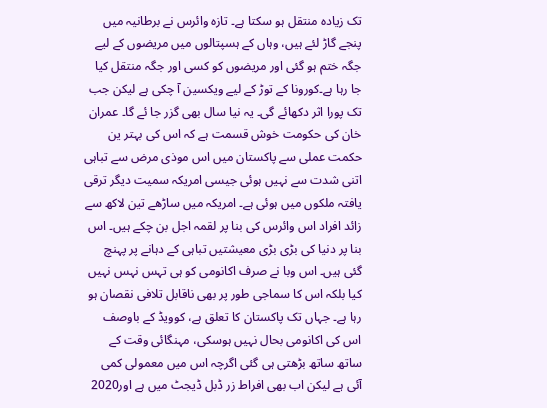تک زیادہ منتقل ہو سکتا ہے۔ تازہ وائرس نے برطانیہ میں پنجے گاڑ لئے ہیں، وہاں کے ہسپتالوں میں مریضوں کے لیے جگہ ختم ہو گئی اور مریضوں کو کسی اور جگہ منتقل کیا جا رہا ہے۔کورونا کے توڑ کے لیے ویکسین آ چکی ہے لیکن جب تک پورا اثر دکھائے گی۔ یہ نیا سال بھی گزر جا ئے گا۔ عمران خان کی حکومت خوش قسمت ہے کہ اس کی بہتر ین حکمت عملی سے پاکستان میں اس موذی مرض سے تباہی اتنی شدت سے نہیں ہوئی جیسی امریکہ سمیت دیگر ترقی یافتہ ملکوں میں ہوئی ہے۔ امریکہ میں ساڑھے تین لاکھ سے زائد افراد اس وائرس کی بنا پر لقمہ اجل بن چکے ہیں۔ اس بنا پر دنیا کی بڑی بڑی معیشتیں تباہی کے دہانے پر پہنچ گئی ہیں۔ اس وبا نے صرف اکانومی کو ہی تہس نہس نہیں کیا بلکہ اس کا سماجی طور پر بھی ناقابل تلافی نقصان ہو رہا ہے۔ جہاں تک پاکستان کا تعلق ہے، کوویڈ کے باوصف اس کی اکانومی بحال نہیں ہوسکی، مہنگائی وقت کے ساتھ ساتھ بڑھتی ہی گئی اگرچہ اس میں معمولی کمی آئی ہے لیکن اب بھی افراط زر ڈبل ڈیجٹ میں ہے اور2020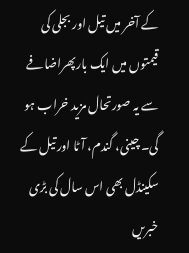کے آخر میں تیل اور بجلی کی قیمتوں میں ایک بارپھراضافے سے یہ صورتحال مزید خراب ہو گی۔ چینی، گندم، آٹا اور تیل کے سکینڈل بھی اس سال کی بڑی خبریں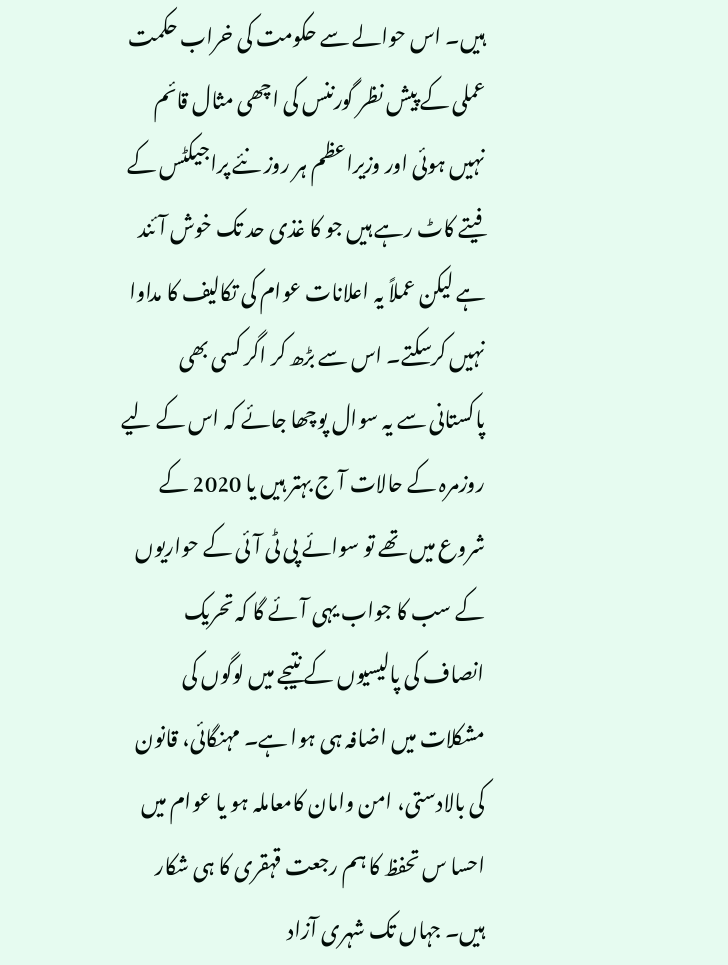ہیں۔ اس حوالے سے حکومت کی خراب حکمت عملی کے پیش نظر گورننس کی اچھی مثال قائم نہیں ہوئی اور وزیراعظم ہر روز نئے پراجیکٹس کے فیتے کاٹ رہے ہیں جو کا غذی حد تک خوش آئند ہے لیکن عملاً یہ اعلانات عوام کی تکالیف کا مداوا نہیں کرسکتے۔ اس سے بڑھ کر اگر کسی بھی پاکستانی سے یہ سوال پوچھا جائے کہ اس کے لیے روزمرہ کے حالات آ ج بہتر ہیں یا 2020 کے شروع میں تھے تو سوائے پی ٹی آئی کے حواریوں کے سب کا جواب یہی آئے گا کہ تحریک انصاف کی پالیسیوں کے نتیجے میں لوگوں کی مشکلات میں اضافہ ہی ہوا ہے۔ مہنگائی، قانون کی بالادستی، امن وامان کامعاملہ ہو یا عوام میں احسا س تحفظ کا ہم رجعت قہقری کا ہی شکار ہیں۔ جہاں تک شہری آزاد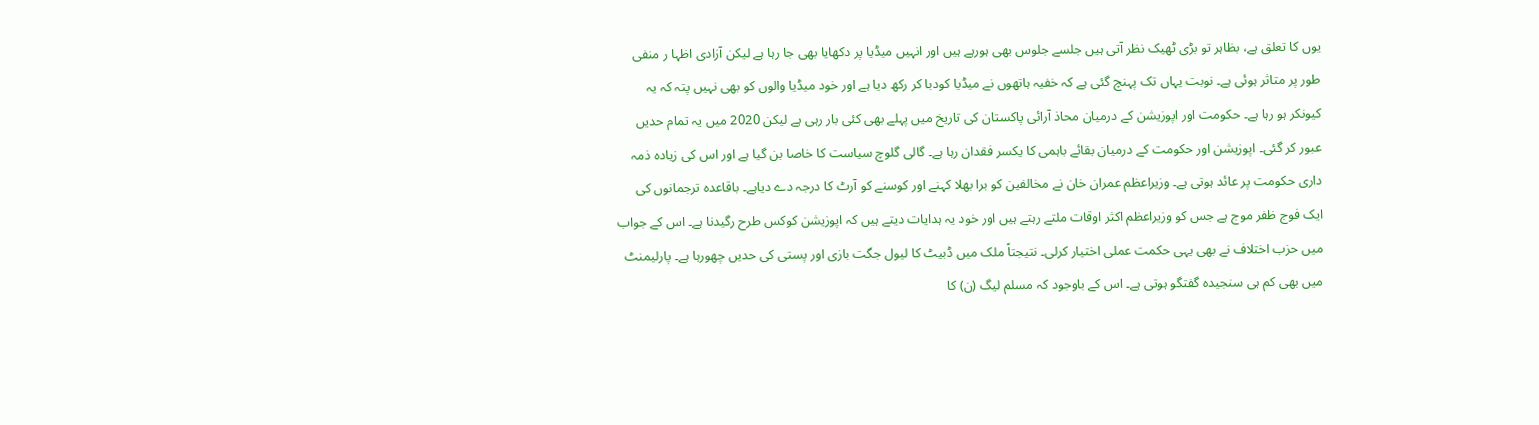یوں کا تعلق ہے، بظاہر تو بڑی ٹھیک نظر آتی ہیں جلسے جلوس بھی ہورہے ہیں اور انہیں میڈیا پر دکھایا بھی جا رہا ہے لیکن آزادی اظہا ر منفی طور پر متاثر ہوئی ہے۔ نوبت یہاں تک پہنچ گئی ہے کہ خفیہ ہاتھوں نے میڈیا کودبا کر رکھ دیا ہے اور خود میڈیا والوں کو بھی نہیں پتہ کہ یہ کیونکر ہو رہا ہے۔ حکومت اور اپوزیشن کے درمیان محاذ آرائی پاکستان کی تاریخ میں پہلے بھی کئی بار رہی ہے لیکن 2020 میں یہ تمام حدیں عبور کر گئی۔ اپوزیشن اور حکومت کے درمیان بقائے باہمی کا یکسر فقدان رہا ہے۔ گالی گلوچ سیاست کا خاصا بن گیا ہے اور اس کی زیادہ ذمہ داری حکومت پر عائد ہوتی ہے۔ وزیراعظم عمران خان نے مخالفین کو برا بھلا کہنے اور کوسنے کو آرٹ کا درجہ دے دیاہے۔ باقاعدہ ترجمانوں کی ایک فوج ظفر موج ہے جس کو وزیراعظم اکثر اوقات ملتے رہتے ہیں اور خود یہ ہدایات دیتے ہیں کہ اپوزیشن کوکس طرح رگیدنا ہے۔ اس کے جواب میں حزب اختلاف نے بھی یہی حکمت عملی اختیار کرلی۔ نتیجتاً ملک میں ڈبیٹ کا لیول جگت بازی اور پستی کی حدیں چھورہا ہے۔ پارلیمنٹ میں بھی کم ہی سنجیدہ گفتگو ہوتی ہے۔ اس کے باوجود کہ مسلم لیگ (ن) کا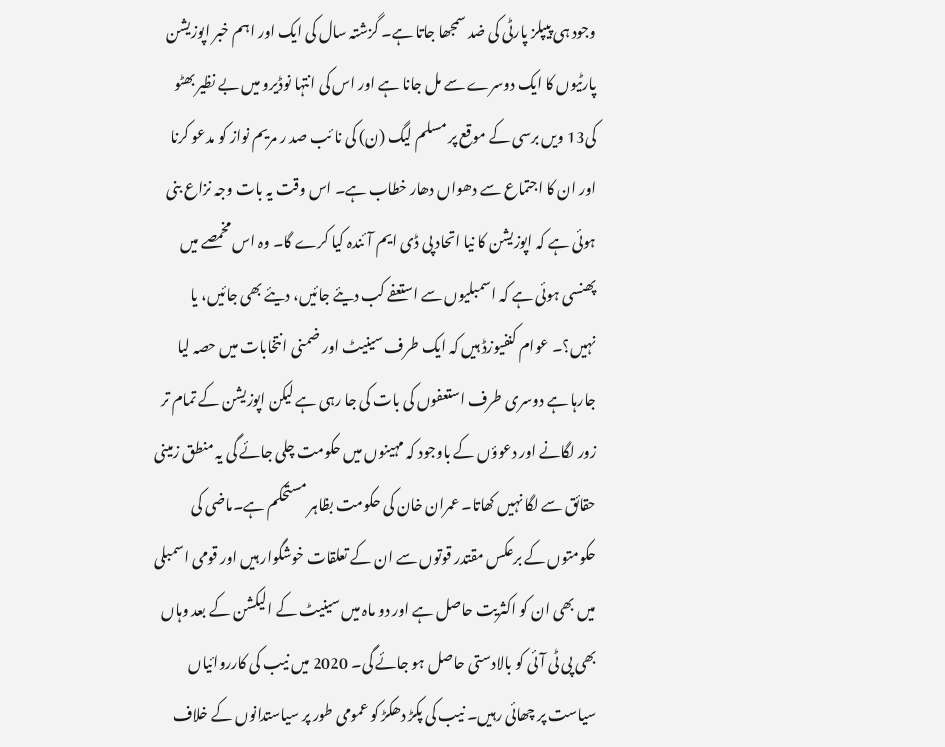وجود ہی پیپلز پارٹی کی ضد سمجھا جاتا ہے۔ گزشتہ سال کی ایک اور اہم خبر اپوزیشن پارٹیوں کا ایک دوسرے سے مل جانا ہے اور اس کی انتہا نوڈیرو میں بے نظیر بھٹو کی13 ویں برسی کے موقع پر مسلم لیگ (ن) کی نا ئب صد ر مریم نواز کو مدعو کرنا اور ان کا اجتماع سے دھواں دھار خطاب ہے۔ اس وقت یہ بات وجہ نزاع بنی ہوئی ہے کہ اپوزیشن کا نیا اتحاد پی ڈی ایم آ ئندہ کیا کرے گا۔ وہ اس مخمصے میں پھنسی ہوئی ہے کہ اسمبلیوں سے استعفے کب دیئے جائیں، دیئے بھی جائیں، یا نہیں؟۔ عوام کنفیوزڈ ہیں کہ ایک طرف سینیٹ اور ضمنی انتخابات میں حصہ لیا جارہا ہے دوسری طرف استعفوں کی بات کی جا رہی ہے لیکن اپوزیشن کے تمام تر زور لگانے اور دعوؤں کے باوجود کہ مہینوں میں حکومت چلی جائے گی یہ منطق زمینی حقائق سے لگا نہیں کھاتا۔ عمران خان کی حکومت بظاہر مستحکم ہے۔ماضی کی حکومتوں کے برعکس مقتدر قوتوں سے ان کے تعلقات خوشگوار ہیں اور قومی اسمبلی میں بھی ان کو اکثریت حاصل ہے اور دو ماہ میں سینیٹ کے الیکشن کے بعد وہاں بھی پی ٹی آئی کو بالادستی حاصل ہو جائے گی۔ 2020 میں نیب کی کارروائیاں سیاست پر چھائی رہیں۔ نیب کی پکڑ دھکڑ کو عمومی طور پر سیاستدانوں کے خلاف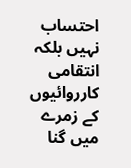احتساب نہیں بلکہ انتقامی کارروائیوں کے زمرے میں گنا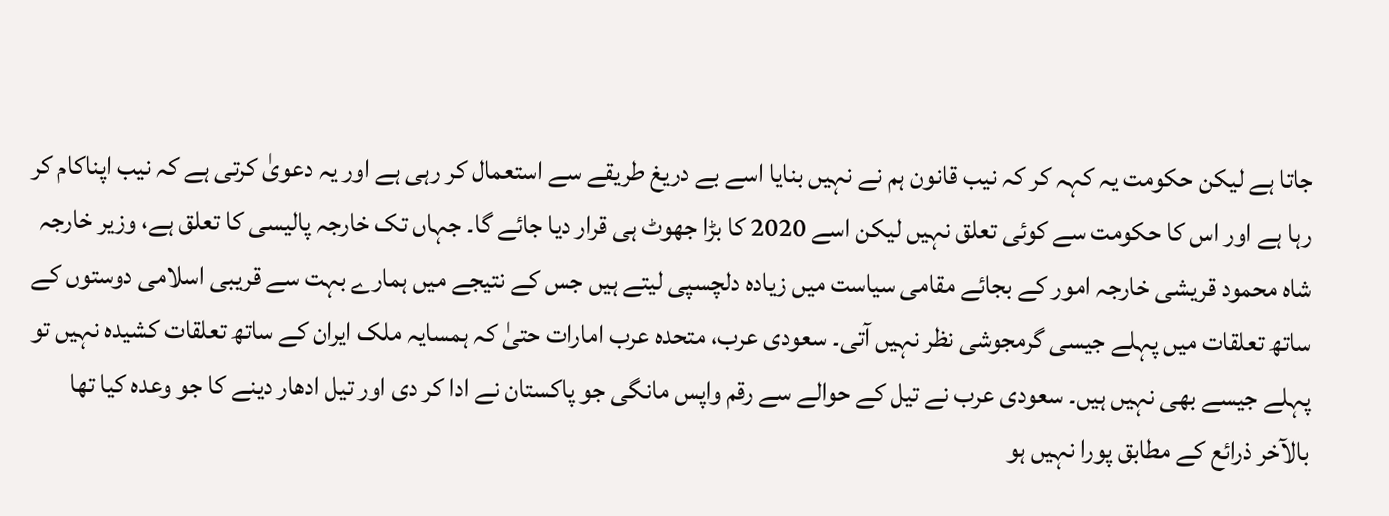جاتا ہے لیکن حکومت یہ کہہ کر کہ نیب قانون ہم نے نہیں بنایا اسے بے دریغ طریقے سے استعمال کر رہی ہے اور یہ دعویٰ کرتی ہے کہ نیب اپناکام کر رہا ہے اور اس کا حکومت سے کوئی تعلق نہیں لیکن اسے 2020 کا بڑا جھوٹ ہی قرار دیا جائے گا۔ جہاں تک خارجہ پالیسی کا تعلق ہے، وزیر خارجہ شاہ محمود قریشی خارجہ امور کے بجائے مقامی سیاست میں زیادہ دلچسپی لیتے ہیں جس کے نتیجے میں ہمارے بہت سے قریبی اسلامی دوستوں کے ساتھ تعلقات میں پہلے جیسی گرمجوشی نظر نہیں آتی۔ سعودی عرب، متحدہ عرب امارات حتیٰ کہ ہمسایہ ملک ایران کے ساتھ تعلقات کشیدہ نہیں تو پہلے جیسے بھی نہیں ہیں۔ سعودی عرب نے تیل کے حوالے سے رقم واپس مانگی جو پاکستان نے ادا کر دی اور تیل ادھار دینے کا جو وعدہ کیا تھا بالآخر ذرائع کے مطابق پورا نہیں ہو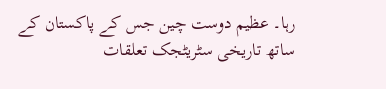رہا۔ عظیم دوست چین جس کے پاکستان کے ساتھ تاریخی سٹریٹجک تعلقات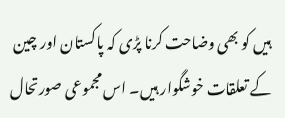ہیں کو بھی وضاحت کرنا پڑی کہ پاکستان اور چین کے تعلقات خوشگوار ہیں۔ اس مجموعی صورتحال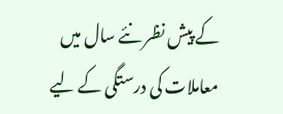کے پیش نظر نئے سال میں معاملات کی درستگی کے لیے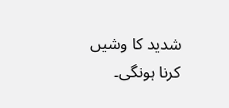شدید کا وشیں کرنا ہونگی۔